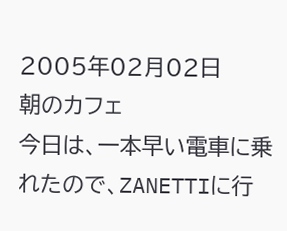2005年02月02日
朝のカフェ
今日は、一本早い電車に乗れたので、ZANETTIに行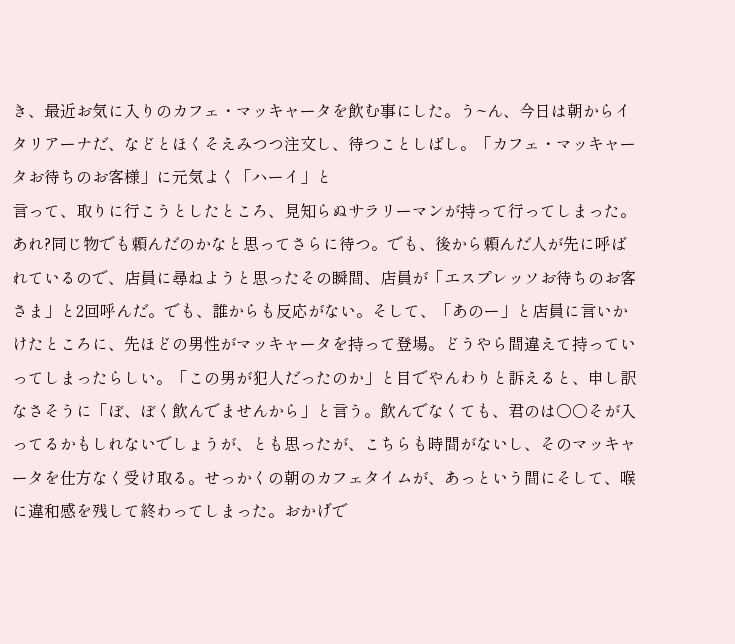き、最近お気に入りのカフェ・マッキャータを飲む事にした。う~ん、今日は朝からイタリアーナだ、などとほくそえみつつ注文し、待つことしばし。「カフェ・マッキャータお待ちのお客様」に元気よく「ハーイ」と
言って、取りに行こうとしたところ、見知らぬサラリーマンが持って行ってしまった。あれ?同じ物でも頼んだのかなと思ってさらに待つ。でも、後から頼んだ人が先に呼ばれているので、店員に尋ねようと思ったその瞬間、店員が「エスプレッソお待ちのお客さま」と2回呼んだ。でも、誰からも反応がない。そして、「あのー」と店員に言いかけたところに、先ほどの男性がマッキャータを持って登場。どうやら間違えて持っていってしまったらしい。「この男が犯人だったのか」と目でやんわりと訴えると、申し訳なさそうに「ぼ、ぼく飲んでませんから」と言う。飲んでなくても、君のは○○そが入ってるかもしれないでしょうが、とも思ったが、こちらも時間がないし、そのマッキャータを仕方なく受け取る。せっかくの朝のカフェタイムが、あっという間にそして、喉に違和感を残して終わってしまった。おかげで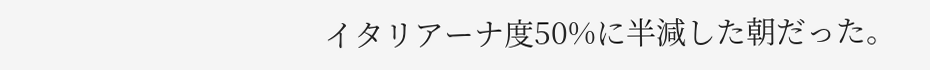イタリアーナ度50%に半減した朝だった。